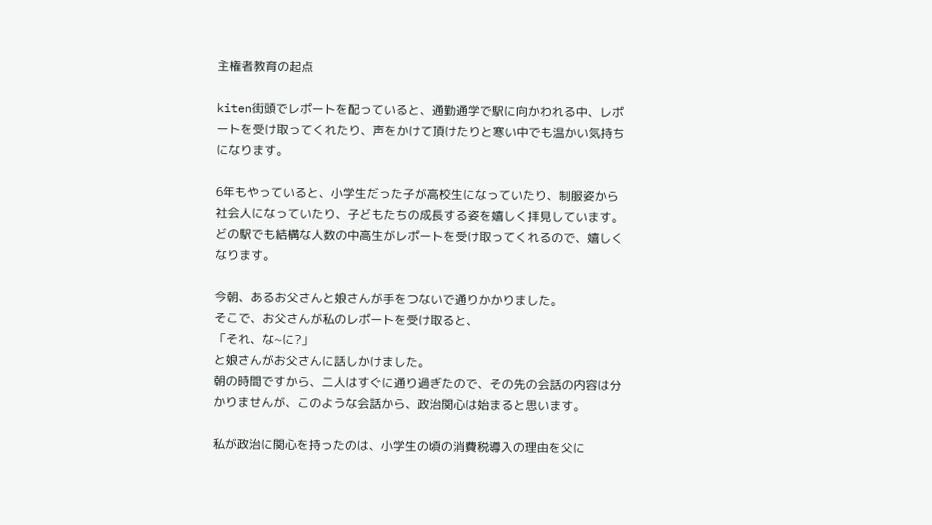主権者教育の起点

kiten街頭でレポートを配っていると、通勤通学で駅に向かわれる中、レポートを受け取ってくれたり、声をかけて頂けたりと寒い中でも温かい気持ちになります。

6年もやっていると、小学生だった子が高校生になっていたり、制服姿から社会人になっていたり、子どもたちの成長する姿を嬉しく拝見しています。
どの駅でも結構な人数の中高生がレポートを受け取ってくれるので、嬉しくなります。

今朝、あるお父さんと娘さんが手をつないで通りかかりました。
そこで、お父さんが私のレポートを受け取ると、
「それ、な~に?」
と娘さんがお父さんに話しかけました。
朝の時間ですから、二人はすぐに通り過ぎたので、その先の会話の内容は分かりませんが、このような会話から、政治関心は始まると思います。

私が政治に関心を持ったのは、小学生の頃の消費税導入の理由を父に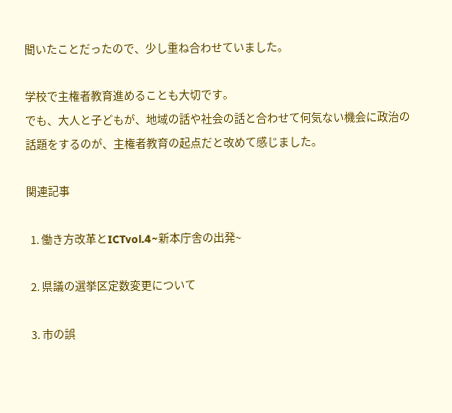聞いたことだったので、少し重ね合わせていました。

学校で主権者教育進めることも大切です。
でも、大人と子どもが、地域の話や社会の話と合わせて何気ない機会に政治の話題をするのが、主権者教育の起点だと改めて感じました。

関連記事

  1. 働き方改革とICTvol.4~新本庁舎の出発~

  2. 県議の選挙区定数変更について

  3. 市の誤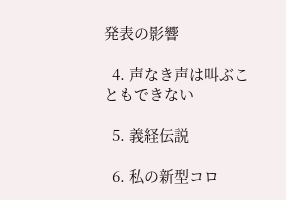発表の影響

  4. 声なき声は叫ぶこともできない

  5. 義経伝説

  6. 私の新型コロ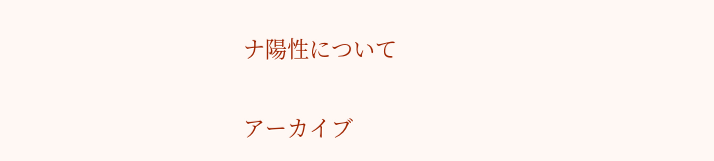ナ陽性について

アーカイブ